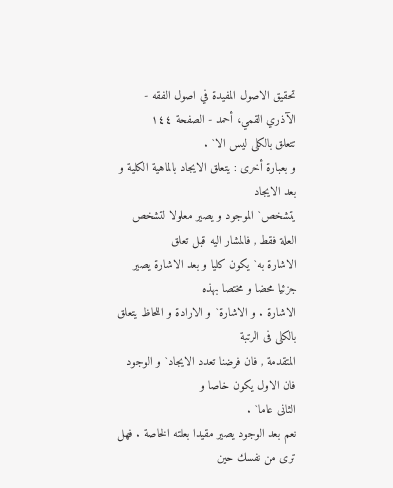تحقيق الاصول المفيدة في اصول الفقه - الآذري القمي، أحمد - الصفحة ١٤٤
تتعلق بالكلى ليس الا` .
و بعبارة أخرى : يتعلق الايجاد بالماهية الكلية و بعد الايجاد
يتشخص` الموجود و يصير معلولا لتشخص العلة فقط , فالمشار اليه قبل تعلق
الاشارة به` يكون كليا و بعد الاشارة يصير جزئيا محضا و مختصا بهذه
الاشارة . و الاشارة` و الارادة و اللحاظ يتعلق بالكلى فى الرتبة
المتقدمة , فان فرضنا تعدد الايجاد` و الوجود فان الاول يكون خاصا و
الثانى عاما` .
نعم بعد الوجود يصير مقيدا بعلته الخاصة . فهل ترى من نفسك حين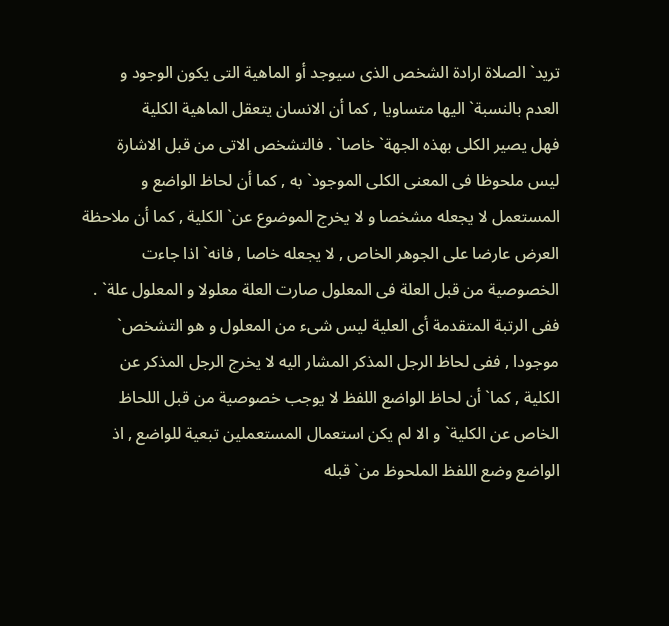تريد` الصلاة ارادة الشخص الذى سيوجد أو الماهية التى يكون الوجود و
العدم بالنسبة` اليها متساويا , كما أن الانسان يتعقل الماهية الكلية
فهل يصير الكلى بهذه الجهة` خاصا` . فالتشخص الاتى من قبل الاشارة
ليس ملحوظا فى المعنى الكلى الموجود` به , كما أن لحاظ الواضع و
المستعمل لا يجعله مشخصا و لا يخرج الموضوع عن` الكلية , كما أن ملاحظة
العرض عارضا على الجوهر الخاص , لا يجعله خاصا , فانه` اذا جاءت
الخصوصية من قبل العلة فى المعلول صارت العلة معلولا و المعلول علة` .
ففى الرتبة المتقدمة أى العلية ليس شىء من المعلول و هو التشخص`
موجودا , ففى لحاظ الرجل المذكر المشار اليه لا يخرج الرجل المذكر عن
الكلية , كما` أن لحاظ الواضع اللفظ لا يوجب خصوصية من قبل اللحاظ
الخاص عن الكلية` و الا لم يكن استعمال المستعملين تبعية للواضع , اذ
الواضع وضع اللفظ الملحوظ من` قبله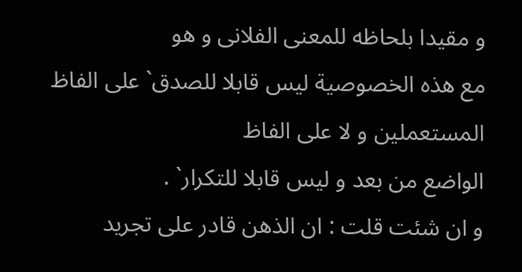و مقيدا بلحاظه للمعنى الفلانى و هو
مع هذه الخصوصية ليس قابلا للصدق` على الفاظ المستعملين و لا على الفاظ
الواضع من بعد و ليس قابلا للتكرار` .
و ان شئت قلت : ان الذهن قادر على تجريد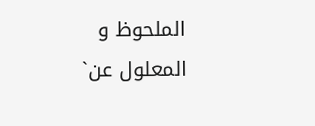الملحوظ و المعلول عن`